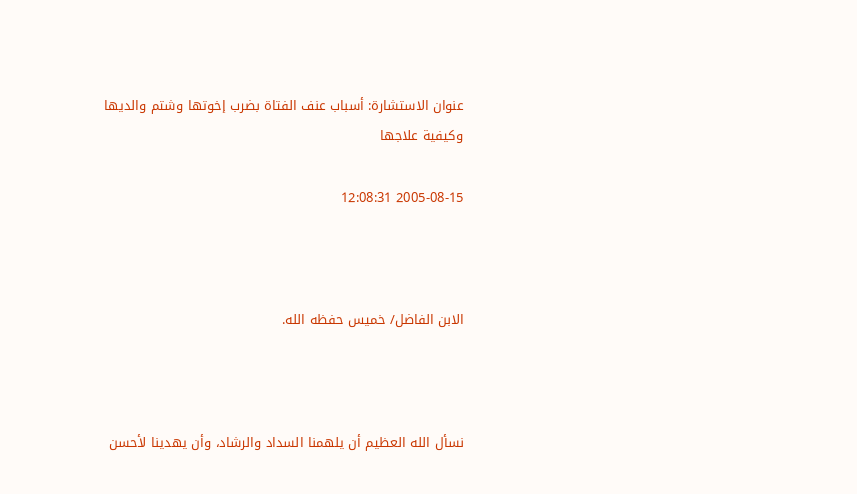عنوان الاستشارة: أسباب عنف الفتاة بضرب إخوتها وشتم والديها وكيفية علاجها

2005-08-15 12:08:31



الابن الفاضل/ خميس حفظه الله.



نسأل الله العظيم أن يلهمنا السداد والرشاد، وأن يهدينا لأحسن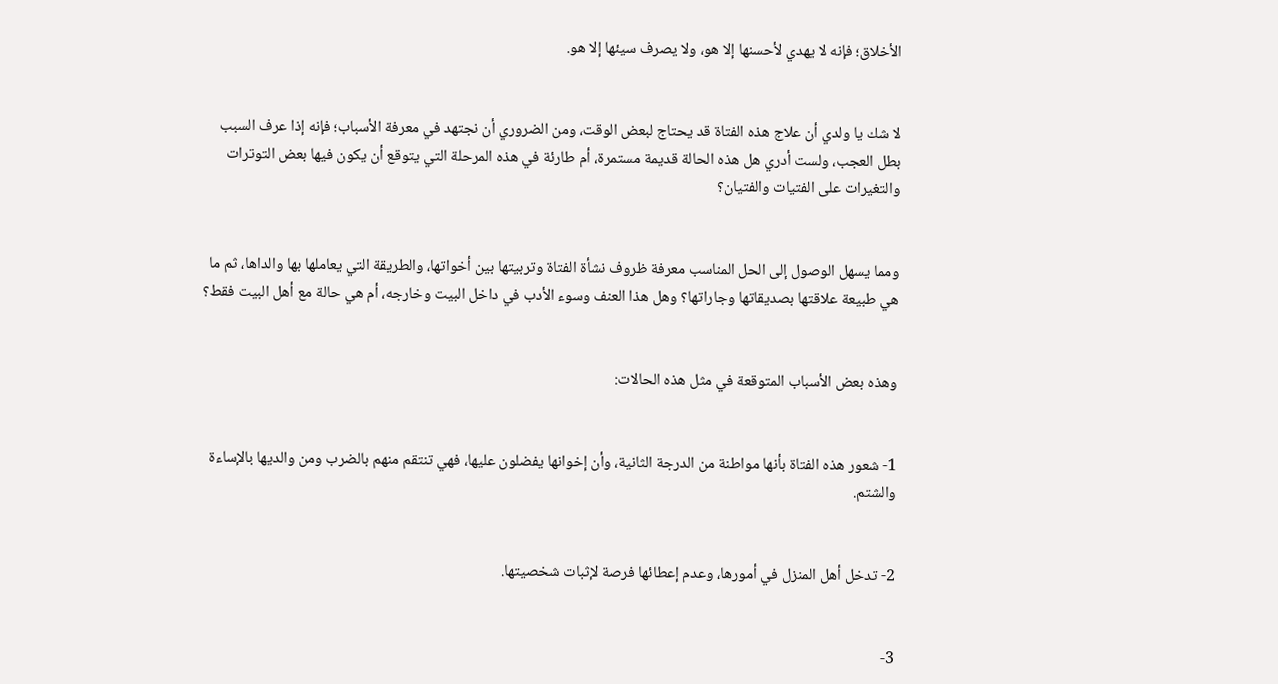الأخلاق؛ فإنه لا يهدي لأحسنها إلا هو، ولا يصرف سيئها إلا هو.


لا شك يا ولدي أن علاج هذه الفتاة قد يحتاج لبعض الوقت، ومن الضروري أن نجتهد في معرفة الأسباب؛ فإنه إذا عرف السبب بطل العجب، ولست أدري هل هذه الحالة قديمة مستمرة، أم طارئة في هذه المرحلة التي يتوقع أن يكون فيها بعض التوترات والتغيرات على الفتيات والفتيان؟


ومما يسهل الوصول إلى الحل المناسب معرفة ظروف نشأة الفتاة وتربيتها بين أخواتها، والطريقة التي يعاملها بها والداها، ثم ما هي طبيعة علاقتها بصديقاتها وجاراتها؟ وهل هذا العنف وسوء الأدب في داخل البيت وخارجه، أم هي حالة مع أهل البيت فقط؟


وهذه بعض الأسباب المتوقعة في مثل هذه الحالات:


1- شعور هذه الفتاة بأنها مواطنة من الدرجة الثانية، وأن إخوانها يفضلون عليها، فهي تنتقم منهم بالضرب ومن والديها بالإساءة والشتم.


2- تدخل أهل المنزل في أمورها، وعدم إعطائها فرصة لإثبات شخصيتها.


3-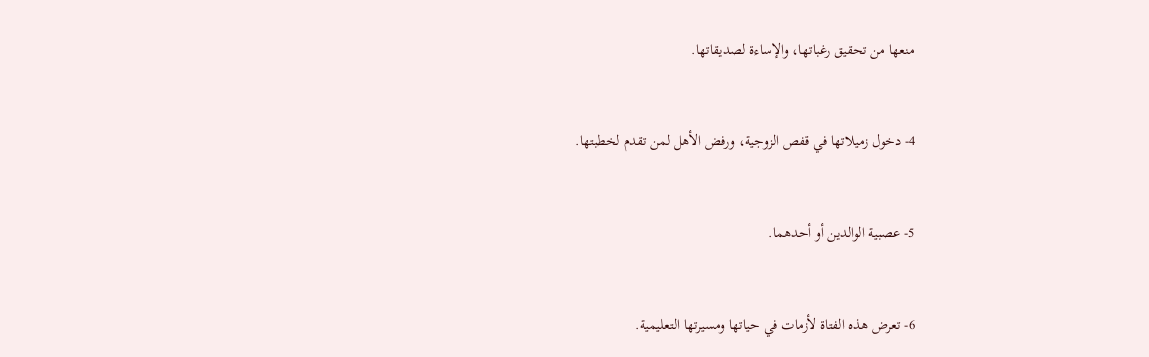منعها من تحقيق رغباتها، والإساءة لصديقاتها.


4- دخول زميلاتها في قفص الزوجية، ورفض الأهل لمن تقدم لخطبتها.


5- عصبية الوالدين أو أحدهما.


6- تعرض هذه الفتاة لأزمات في حياتها ومسيرتها التعليمية.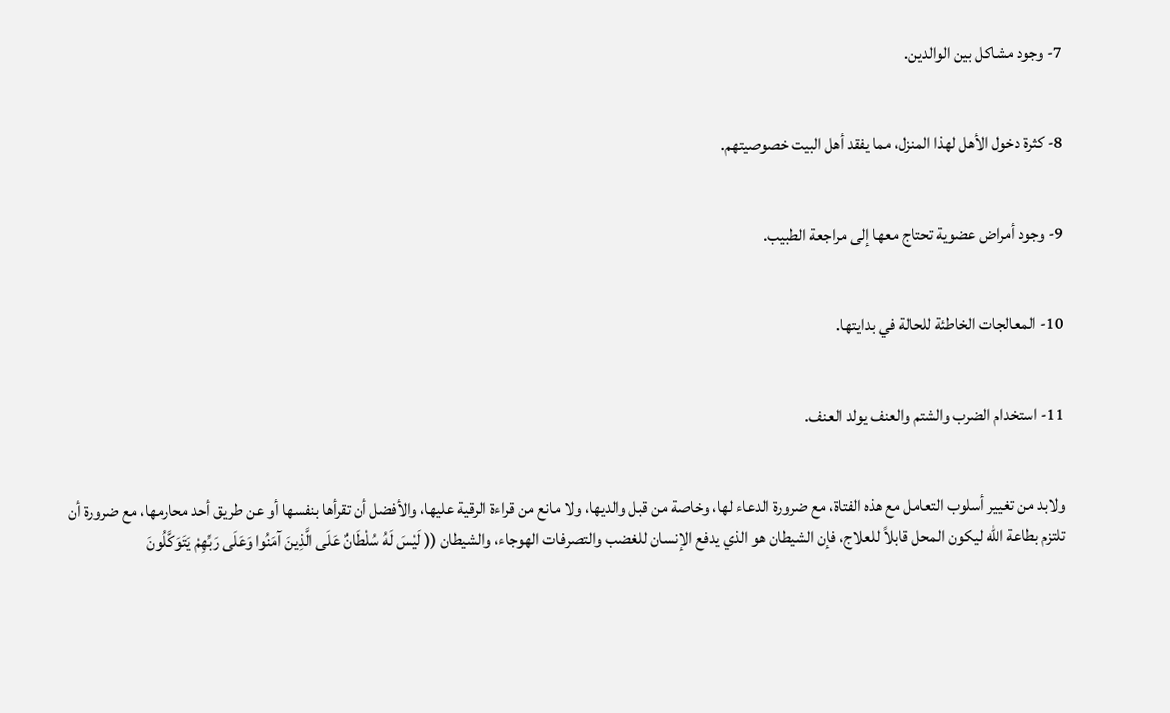7- وجود مشاكل بين الوالدين.


8- كثرة دخول الأهل لهذا المنزل، مما يفقد أهل البيت خصوصيتهم.


9- وجود أمراض عضوية تحتاج معها إلى مراجعة الطبيب.


10- المعالجات الخاطئة للحالة في بدايتها.


11- استخدام الضرب والشتم والعنف يولد العنف.


ولابد من تغيير أسلوب التعامل مع هذه الفتاة، مع ضرورة الدعاء لها، وخاصة من قبل والديها، ولا مانع من قراءة الرقية عليها، والأفضل أن تقرأها بنفسها أو عن طريق أحد محارمها، مع ضرورة أن تلتزم بطاعة الله ليكون المحل قابلاً للعلاج، فإن الشيطان هو الذي يدفع الإنسان للغضب والتصرفات الهوجاء، والشيطان (( لَيْسَ لَهُ سُلْطَانٌ عَلَى الَّذِينَ آمَنُوا وَعَلَى رَبِّهِمْ يَتَوَكَّلُونَ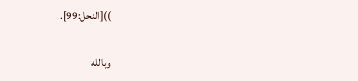))[النحل:99].

وبالله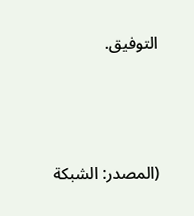التوفيق.




(المصدر: الشبكة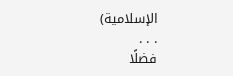الإسلامية)
. . .
فضلًا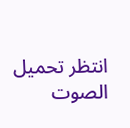انتظر تحميل الصوت